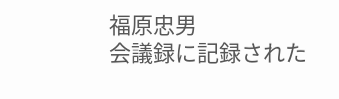福原忠男
会議録に記録された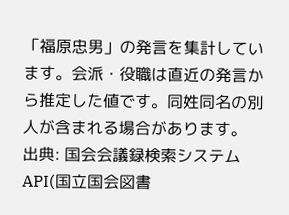「福原忠男」の発言を集計しています。会派・役職は直近の発言から推定した値です。同姓同名の別人が含まれる場合があります。
出典: 国会会議録検索システム API(国立国会図書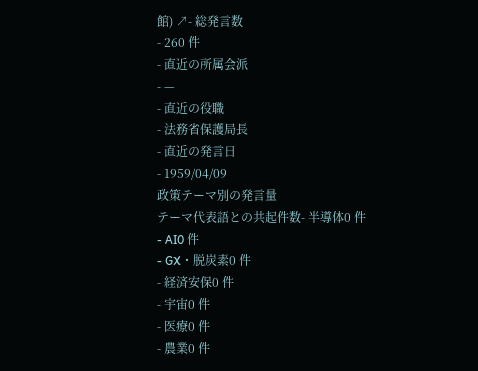館) ↗- 総発言数
- 260 件
- 直近の所属会派
- —
- 直近の役職
- 法務省保護局長
- 直近の発言日
- 1959/04/09
政策テーマ別の発言量
テーマ代表語との共起件数- 半導体0 件
- AI0 件
- GX・脱炭素0 件
- 経済安保0 件
- 宇宙0 件
- 医療0 件
- 農業0 件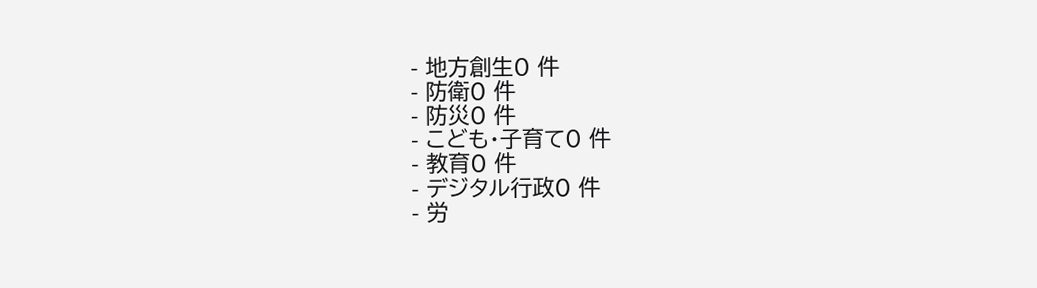- 地方創生0 件
- 防衛0 件
- 防災0 件
- こども・子育て0 件
- 教育0 件
- デジタル行政0 件
- 労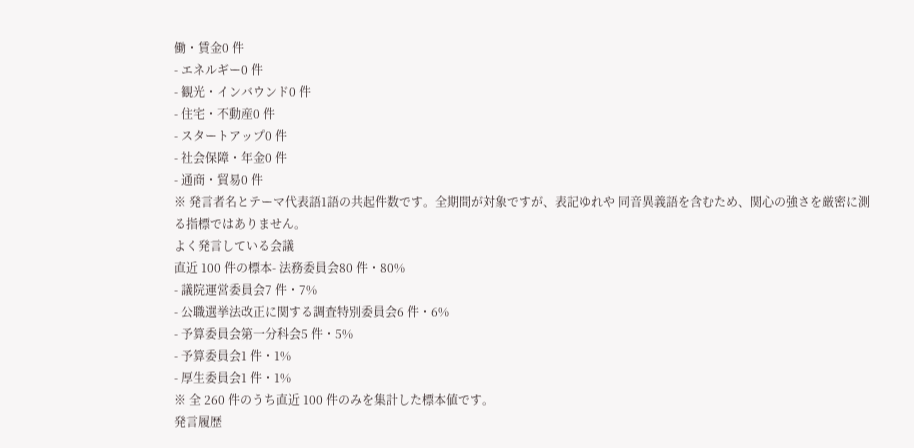働・賃金0 件
- エネルギー0 件
- 観光・インバウンド0 件
- 住宅・不動産0 件
- スタートアップ0 件
- 社会保障・年金0 件
- 通商・貿易0 件
※ 発言者名とテーマ代表語1語の共起件数です。全期間が対象ですが、表記ゆれや 同音異義語を含むため、関心の強さを厳密に測る指標ではありません。
よく発言している会議
直近 100 件の標本- 法務委員会80 件・80%
- 議院運営委員会7 件・7%
- 公職選挙法改正に関する調査特別委員会6 件・6%
- 予算委員会第一分科会5 件・5%
- 予算委員会1 件・1%
- 厚生委員会1 件・1%
※ 全 260 件のうち直近 100 件のみを集計した標本値です。
発言履歴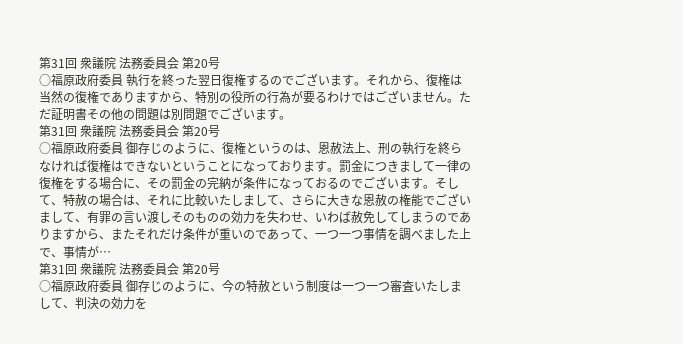第31回 衆議院 法務委員会 第20号
○福原政府委員 執行を終った翌日復権するのでございます。それから、復権は当然の復権でありますから、特別の役所の行為が要るわけではございません。ただ証明書その他の問題は別問題でございます。
第31回 衆議院 法務委員会 第20号
○福原政府委員 御存じのように、復権というのは、恩赦法上、刑の執行を終らなければ復権はできないということになっております。罰金につきまして一律の復権をする場合に、その罰金の完納が条件になっておるのでございます。そして、特赦の場合は、それに比較いたしまして、さらに大きな恩赦の権能でございまして、有罪の言い渡しそのものの効力を失わせ、いわば赦免してしまうのでありますから、またそれだけ条件が重いのであって、一つ一つ事情を調べました上で、事情が…
第31回 衆議院 法務委員会 第20号
○福原政府委員 御存じのように、今の特赦という制度は一つ一つ審査いたしまして、判決の効力を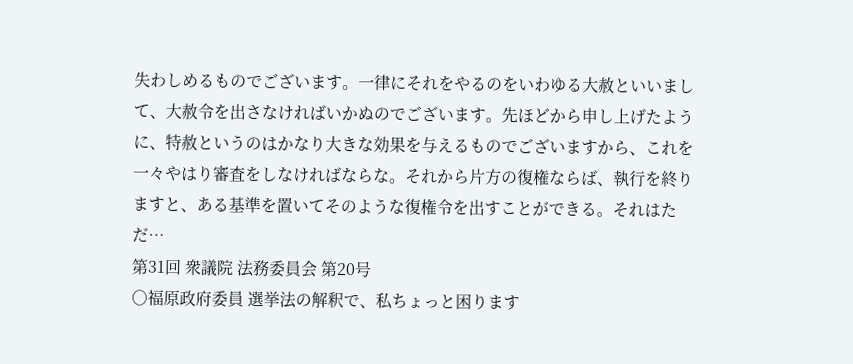失わしめるものでございます。一律にそれをやるのをいわゆる大赦といいまして、大赦令を出さなければいかぬのでございます。先ほどから申し上げたように、特赦というのはかなり大きな効果を与えるものでございますから、これを一々やはり審査をしなければならな。それから片方の復権ならば、執行を終りますと、ある基準を置いてそのような復権令を出すことができる。それはただ…
第31回 衆議院 法務委員会 第20号
○福原政府委員 選挙法の解釈で、私ちょっと困ります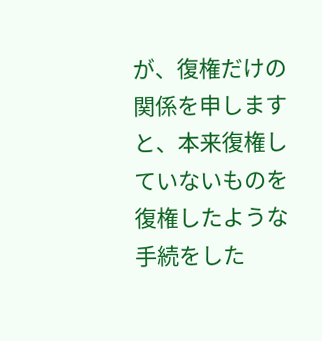が、復権だけの関係を申しますと、本来復権していないものを復権したような手続をした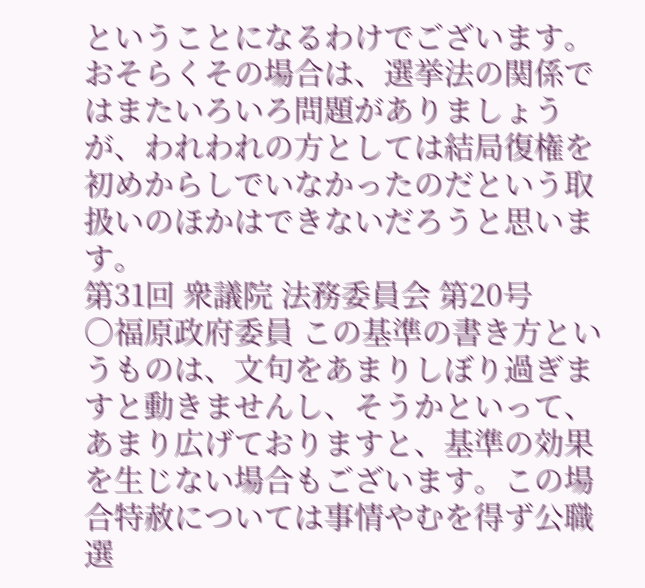ということになるわけでございます。おそらくその場合は、選挙法の関係ではまたいろいろ問題がありましょうが、われわれの方としては結局復権を初めからしでいなかったのだという取扱いのほかはできないだろうと思います。
第31回 衆議院 法務委員会 第20号
○福原政府委員 この基準の書き方というものは、文句をあまりしぼり過ぎますと動きませんし、そうかといって、あまり広げておりますと、基準の効果を生じない場合もございます。この場合特赦については事情やむを得ず公職選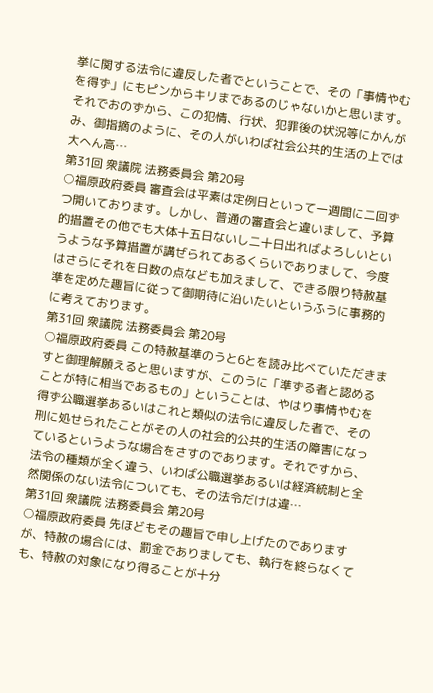挙に関する法令に違反した者でということで、その「事情やむを得ず」にもピンからキリまであるのじゃないかと思います。それでおのずから、この犯情、行状、犯罪後の状況等にかんがみ、御指摘のように、その人がいわば社会公共的生活の上では大へん高…
第31回 衆議院 法務委員会 第20号
○福原政府委員 審査会は平素は定例日といって一週間に二回ずつ開いております。しかし、普通の審査会と違いまして、予算的措置その他でも大体十五日ないし二十日出ればよろしいというような予算措置が講ぜられてあるくらいでありまして、今度はさらにそれを日数の点なども加えまして、できる限り特赦基準を定めた趣旨に従って御期待に沿いたいというふうに事務的に考えております。
第31回 衆議院 法務委員会 第20号
○福原政府委員 この特赦基準のうと6とを読み比べていただきますと御理解願えると思いますが、このうに「準ずる者と認めることが特に相当であるもの」ということは、やはり事情やむを得ず公職選挙あるいはこれと類似の法令に違反した者で、その刑に処せられたことがその人の社会的公共的生活の障害になっているというような場合をさすのであります。それですから、法令の種類が全く違う、いわば公職選挙あるいは経済統制と全然関係のない法令についても、その法令だけは違…
第31回 衆議院 法務委員会 第20号
○福原政府委員 先ほどもその趣旨で申し上げたのでありますが、特赦の場合には、罰金でありましても、執行を終らなくても、特赦の対象になり得ることが十分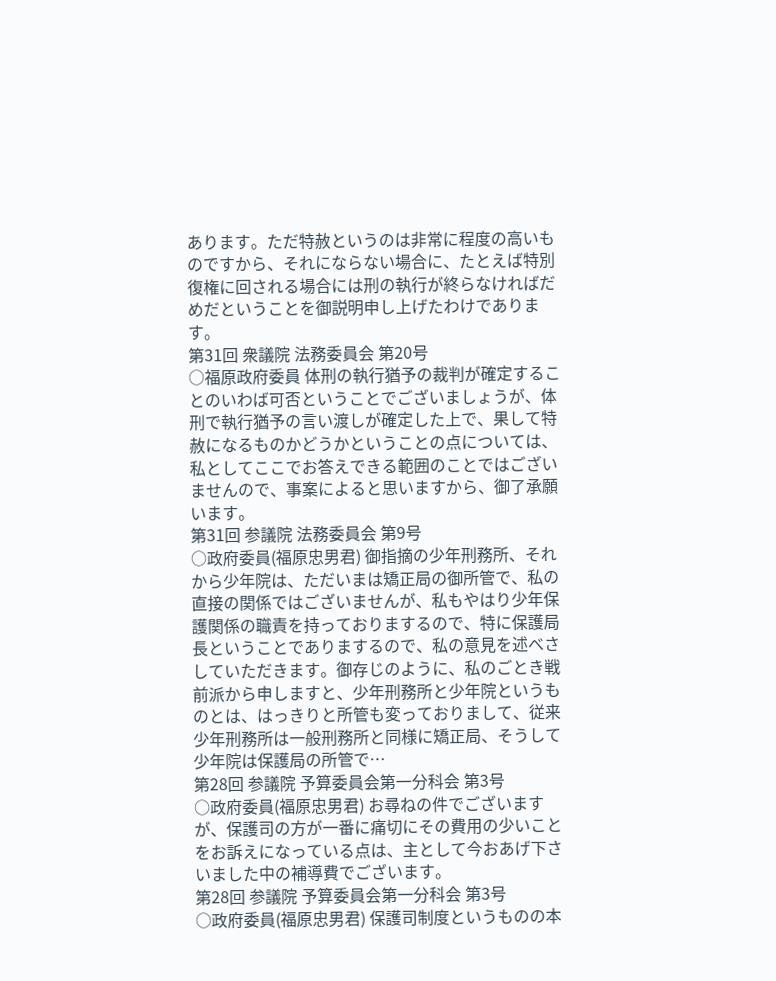あります。ただ特赦というのは非常に程度の高いものですから、それにならない場合に、たとえば特別復権に回される場合には刑の執行が終らなければだめだということを御説明申し上げたわけであります。
第31回 衆議院 法務委員会 第20号
○福原政府委員 体刑の執行猶予の裁判が確定することのいわば可否ということでございましょうが、体刑で執行猶予の言い渡しが確定した上で、果して特赦になるものかどうかということの点については、私としてここでお答えできる範囲のことではございませんので、事案によると思いますから、御了承願います。
第31回 参議院 法務委員会 第9号
○政府委員(福原忠男君) 御指摘の少年刑務所、それから少年院は、ただいまは矯正局の御所管で、私の直接の関係ではございませんが、私もやはり少年保護関係の職責を持っておりまするので、特に保護局長ということでありまするので、私の意見を述べさしていただきます。御存じのように、私のごとき戦前派から申しますと、少年刑務所と少年院というものとは、はっきりと所管も変っておりまして、従来少年刑務所は一般刑務所と同様に矯正局、そうして少年院は保護局の所管で…
第28回 参議院 予算委員会第一分科会 第3号
○政府委員(福原忠男君) お尋ねの件でございますが、保護司の方が一番に痛切にその費用の少いことをお訴えになっている点は、主として今おあげ下さいました中の補導費でございます。
第28回 参議院 予算委員会第一分科会 第3号
○政府委員(福原忠男君) 保護司制度というものの本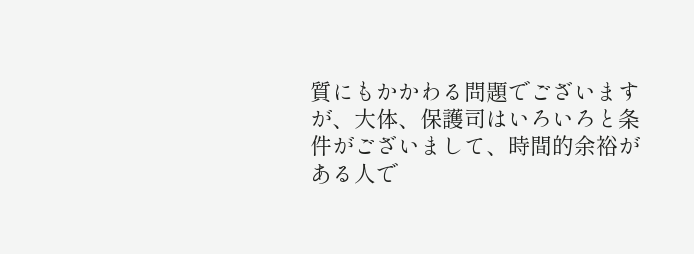質にもかかわる問題でございますが、大体、保護司はいろいろと条件がございまして、時間的余裕がある人で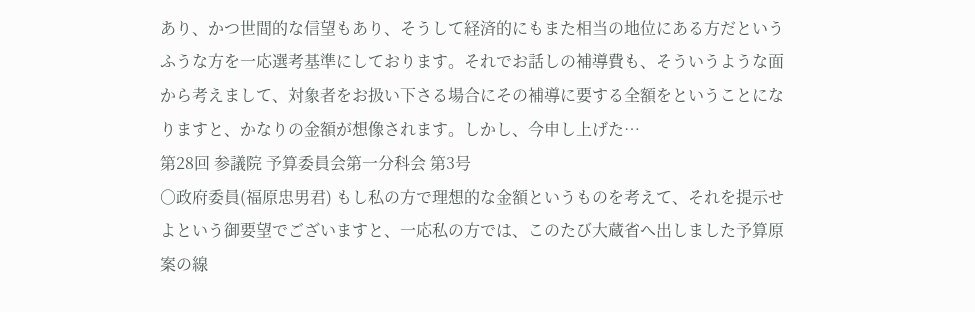あり、かつ世間的な信望もあり、そうして経済的にもまた相当の地位にある方だというふうな方を一応選考基準にしております。それでお話しの補導費も、そういうような面から考えまして、対象者をお扱い下さる場合にその補導に要する全額をということになりますと、かなりの金額が想像されます。しかし、今申し上げた…
第28回 参議院 予算委員会第一分科会 第3号
○政府委員(福原忠男君) もし私の方で理想的な金額というものを考えて、それを提示せよという御要望でございますと、一応私の方では、このたび大蔵省へ出しました予算原案の線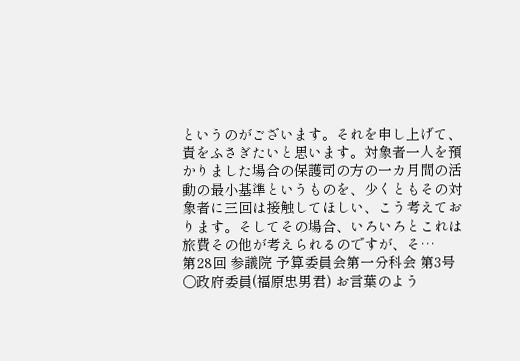というのがございます。それを申し上げて、責をふさぎたいと思います。対象者一人を預かりました場合の保護司の方の一カ月間の活動の最小基準というものを、少くともその対象者に三回は接触してほしい、こう考えております。そしてその場合、いろいろとこれは旅費その他が考えられるのですが、そ…
第28回 参議院 予算委員会第一分科会 第3号
○政府委員(福原忠男君) お言葉のよう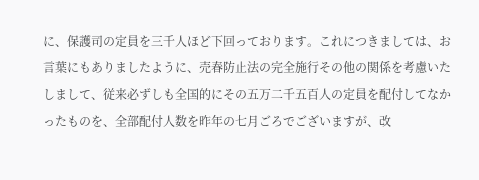に、保護司の定員を三千人ほど下回っております。これにつきましては、お言葉にもありましたように、売春防止法の完全施行その他の関係を考慮いたしまして、従来必ずしも全国的にその五万二千五百人の定員を配付してなかったものを、全部配付人数を昨年の七月ごろでございますが、改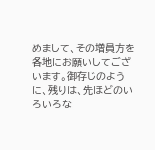めまして、その増員方を各地にお願いしてございます。御存じのように、残りは、先ほどのいろいろな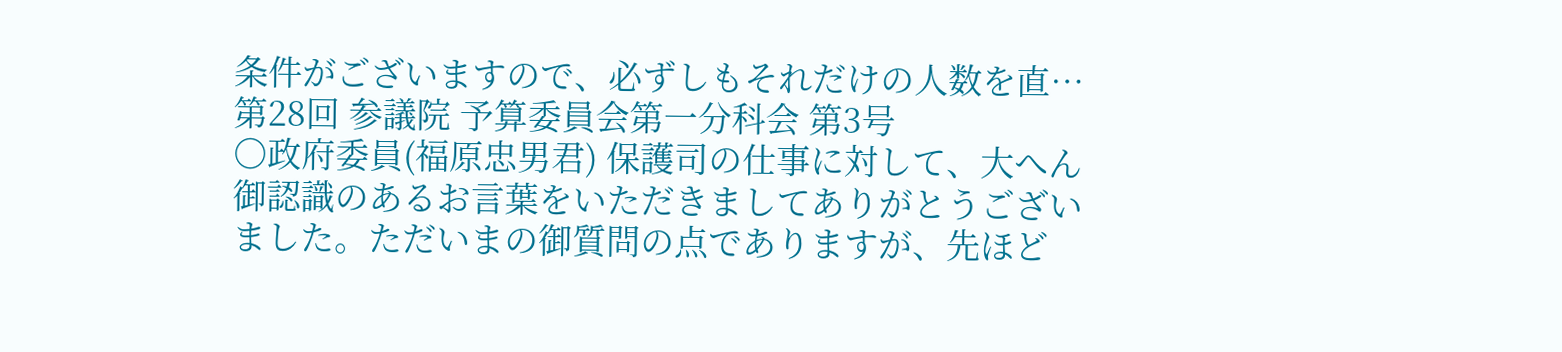条件がございますので、必ずしもそれだけの人数を直…
第28回 参議院 予算委員会第一分科会 第3号
○政府委員(福原忠男君) 保護司の仕事に対して、大へん御認識のあるお言葉をいただきましてありがとうございました。ただいまの御質問の点でありますが、先ほど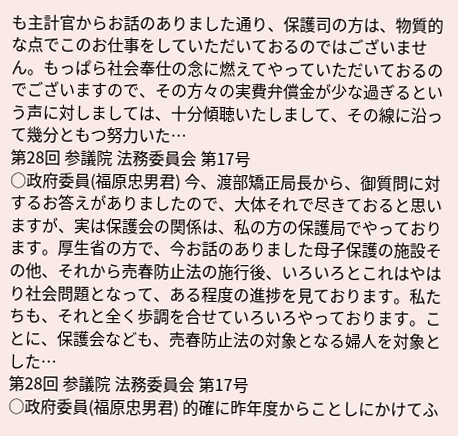も主計官からお話のありました通り、保護司の方は、物質的な点でこのお仕事をしていただいておるのではございません。もっぱら社会奉仕の念に燃えてやっていただいておるのでございますので、その方々の実費弁償金が少な過ぎるという声に対しましては、十分傾聴いたしまして、その線に沿って幾分ともつ努力いた…
第28回 参議院 法務委員会 第17号
○政府委員(福原忠男君) 今、渡部矯正局長から、御質問に対するお答えがありましたので、大体それで尽きておると思いますが、実は保護会の関係は、私の方の保護局でやっております。厚生省の方で、今お話のありました母子保護の施設その他、それから売春防止法の施行後、いろいろとこれはやはり社会問題となって、ある程度の進捗を見ております。私たちも、それと全く歩調を合せていろいろやっております。ことに、保護会なども、売春防止法の対象となる婦人を対象とした…
第28回 参議院 法務委員会 第17号
○政府委員(福原忠男君) 的確に昨年度からことしにかけてふ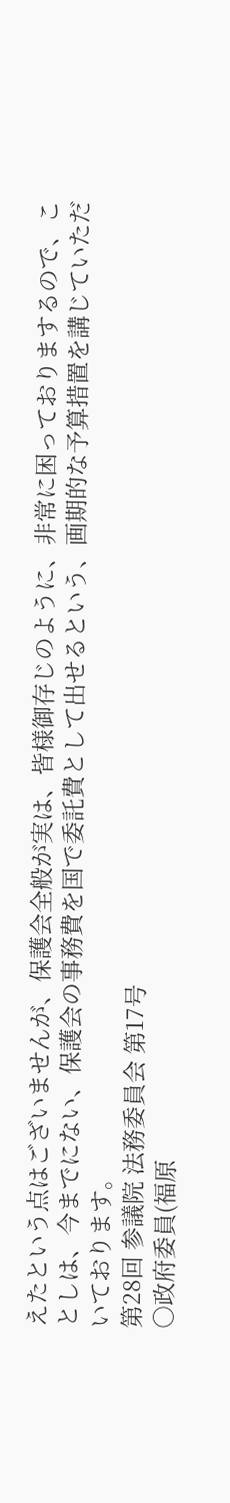えたという点はございませんが、保護会全般が実は、皆様御存じのように、非常に困っておりまするので、ことしは、今までにない、保護会の事務費を国で委託費として出せるという、画期的な予算措置を講じていただいております。
第28回 参議院 法務委員会 第17号
○政府委員(福原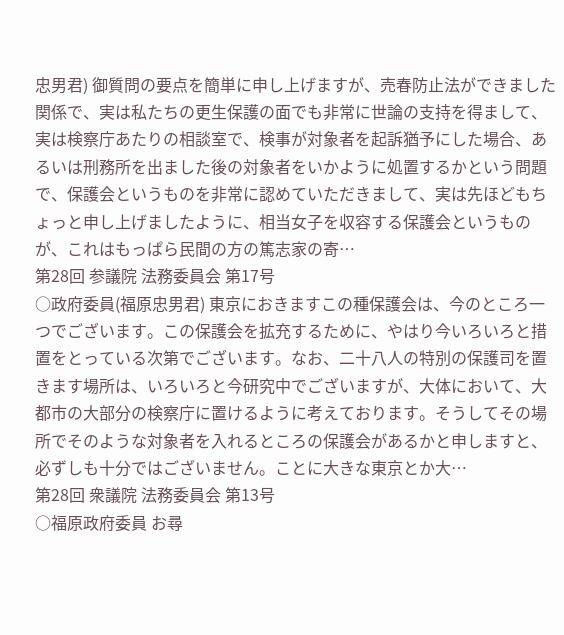忠男君) 御質問の要点を簡単に申し上げますが、売春防止法ができました関係で、実は私たちの更生保護の面でも非常に世論の支持を得まして、実は検察庁あたりの相談室で、検事が対象者を起訴猶予にした場合、あるいは刑務所を出ました後の対象者をいかように処置するかという問題で、保護会というものを非常に認めていただきまして、実は先ほどもちょっと申し上げましたように、相当女子を収容する保護会というものが、これはもっぱら民間の方の篤志家の寄…
第28回 参議院 法務委員会 第17号
○政府委員(福原忠男君) 東京におきますこの種保護会は、今のところ一つでございます。この保護会を拡充するために、やはり今いろいろと措置をとっている次第でございます。なお、二十八人の特別の保護司を置きます場所は、いろいろと今研究中でございますが、大体において、大都市の大部分の検察庁に置けるように考えております。そうしてその場所でそのような対象者を入れるところの保護会があるかと申しますと、必ずしも十分ではございません。ことに大きな東京とか大…
第28回 衆議院 法務委員会 第13号
○福原政府委員 お尋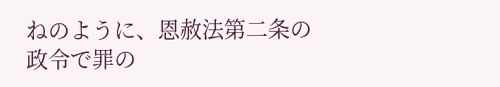ねのように、恩赦法第二条の政令で罪の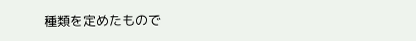種類を定めたもので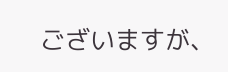ございますが、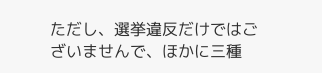ただし、選挙違反だけではございませんで、ほかに三種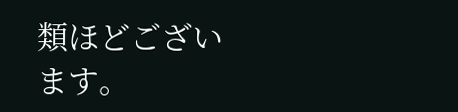類ほどございます。